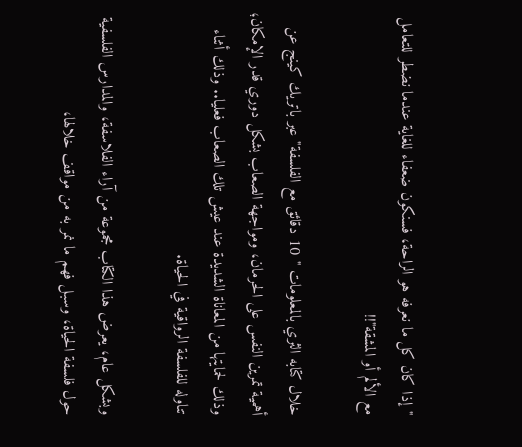"إذا كان كل ما نعرفه هو الراحة، فسنكون ضعفاء للغاية عندما نضطر للتعامل مع الألم أو المشقة"!!

خلال كتابه الثري بالمعلومات " 10 دقائق مع الفلسفة" عبر باتريك كينج عن أهمية تمرين النفس على الحرمان، ومواجهة الصعاب بشكل دوري قدر الإمكان؛ وذلك لحمايتها من المعاناة الشديدة عند عيش تلك الصعاب فعليا.. وذلك أثناء تناوله للفلسفة الرواقية في الحياة.

وبشكل عام، يعرض هذا الكتاب مجموعة من آراء الفلاسفة، والمدارس الفلسفية حول فلسفة الحياة، وسبل فهم ما نمر به من مواقف خلالها،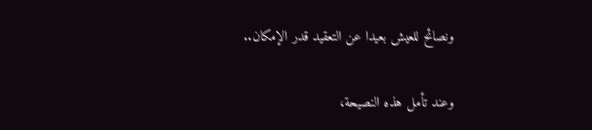ونصائح للعيش بعيدا عن التعقيد قدر الإمكان..

وعند تأمل هذه النصيحة،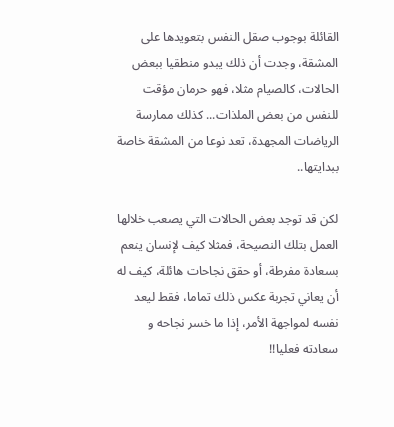القائلة بوجوب صقل النفس بتعويدها على المشقة، وجدت أن ذلك يبدو منطقيا ببعض الحالات، كالصيام مثلا، فهو حرمان مؤقت للنفس من بعض الملذات... كذلك ممارسة الرياضات المجهدة، تعد نوعا من المشقة خاصة ببدايتها..

لكن قد توجد بعض الحالات التي يصعب خلالها العمل بتلك النصيحة، فمثلا كيف لإنسان ينعم بسعادة مفرطة، أو حقق نجاحات هائلة، كيف له أن يعاني تجربة عكس ذلك تماما، فقط ليعد نفسه لمواجهة الأمر، إذا ما خسر نجاحه و سعادته فعليا!!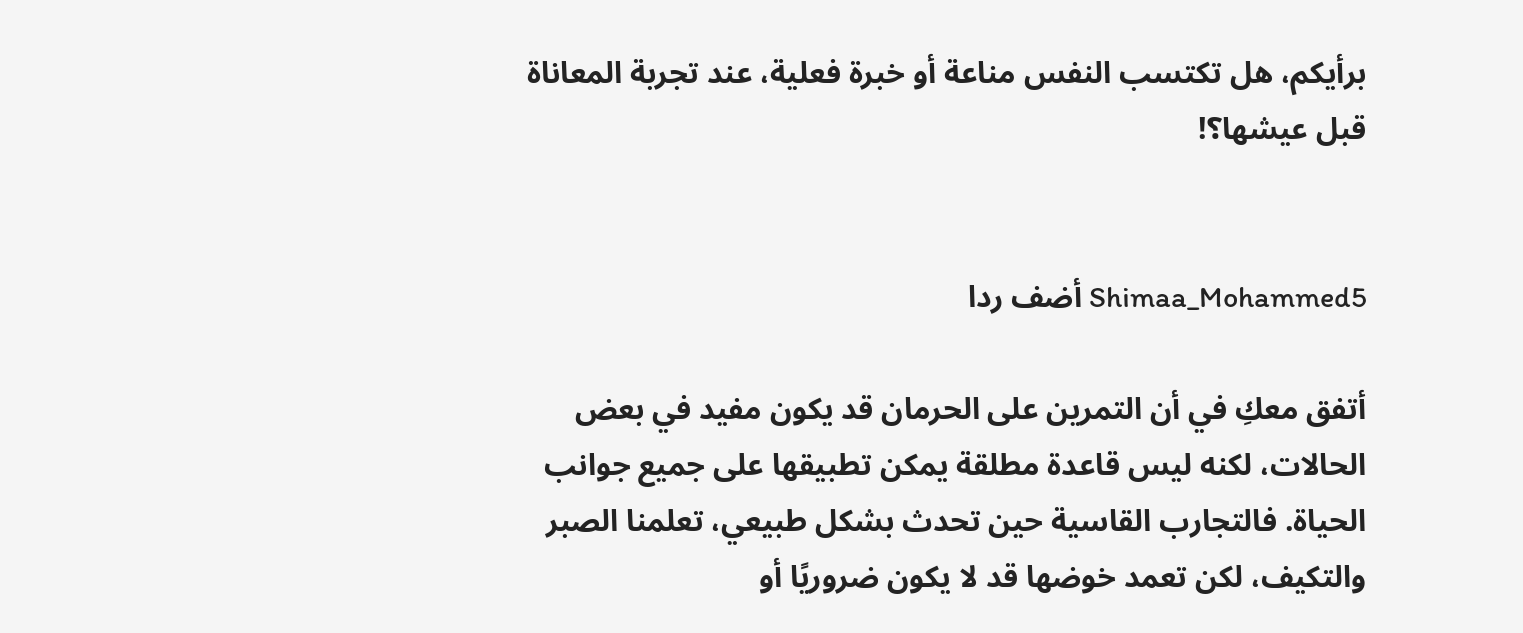برأيكم، هل تكتسب النفس مناعة أو خبرة فعلية، عند تجربة المعاناة قبل عيشها؟!


Shimaa_Mohammed5 أضف ردا

أتفق معكِ في أن التمرين على الحرمان قد يكون مفيد في بعض الحالات، لكنه ليس قاعدة مطلقة يمكن تطبيقها على جميع جوانب الحياة. فالتجارب القاسية حين تحدث بشكل طبيعي، تعلمنا الصبر والتكيف، لكن تعمد خوضها قد لا يكون ضروريًا أو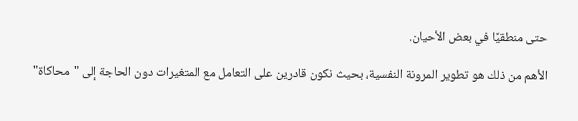حتى منطقيًا في بعض الأحيان.

الأهم من ذلك هو تطوير المرونة النفسية، بحيث نكون قادرين على التعامل مع المتغيرات دون الحاجة إلى "محاكاة"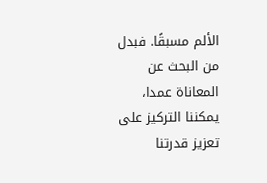الألم مسبقًا. فبدل من البحث عن المعاناة عمدا، يمكننا التركيز على تعزيز قدرتنا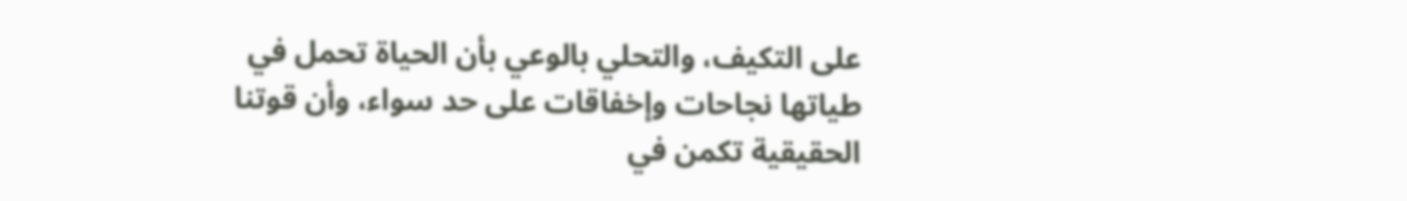على التكيف، والتحلي بالوعي بأن الحياة تحمل في طياتها نجاحات وإخفاقات على حد سواء، وأن قوتنا الحقيقية تكمن في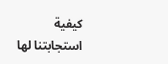كيفية استجابتنا لها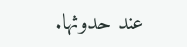عند حدوثها.